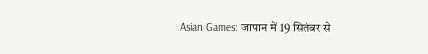Asian Games: जापान में 19 सितंबर से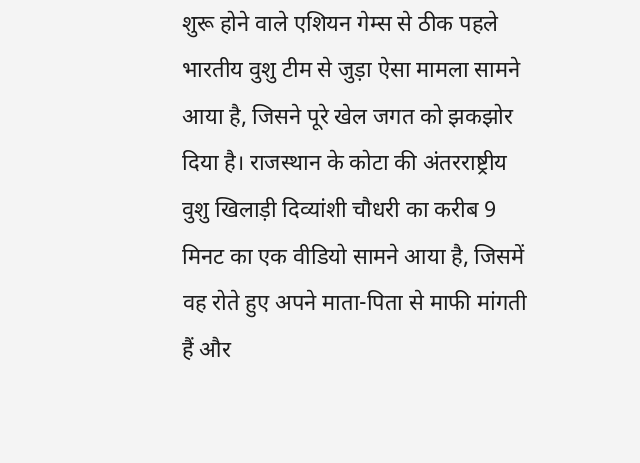शुरू होने वाले एशियन गेम्स से ठीक पहले भारतीय वुशु टीम से जुड़ा ऐसा मामला सामने आया है, जिसने पूरे खेल जगत को झकझोर दिया है। राजस्थान के कोटा की अंतरराष्ट्रीय वुशु खिलाड़ी दिव्यांशी चौधरी का करीब 9 मिनट का एक वीडियो सामने आया है, जिसमें वह रोते हुए अपने माता-पिता से माफी मांगती हैं और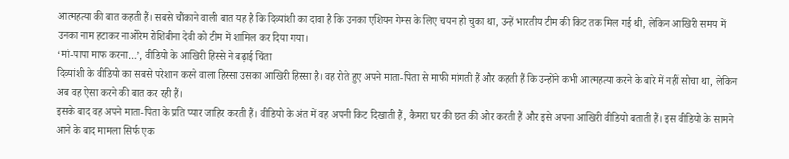आत्महत्या की बात कहती हैं। सबसे चौंकाने वाली बात यह है कि दिव्यांशी का दावा है कि उनका एशियन गेम्स के लिए चयन हो चुका था, उन्हें भारतीय टीम की किट तक मिल गई थी, लेकिन आखिरी समय में उनका नाम हटाकर नाओरेम रोशिबीना देवी को टीम में शामिल कर दिया गया।
‘मां-पापा माफ करना…’, वीडियो के आखिरी हिस्से ने बढ़ाई चिंता
दिव्यांशी के वीडियो का सबसे परेशान करने वाला हिस्सा उसका आखिरी हिस्सा है। वह रोते हुए अपने माता-पिता से माफी मांगती हैं और कहती हैं कि उन्होंने कभी आत्महत्या करने के बारे में नहीं सोचा था, लेकिन अब वह ऐसा करने की बात कर रही हैं।
इसके बाद वह अपने माता-पिता के प्रति प्यार जाहिर करती हैं। वीडियो के अंत में वह अपनी किट दिखाती हैं, कैमरा घर की छत की ओर करती हैं और इसे अपना आखिरी वीडियो बताती हैं। इस वीडियो के सामने आने के बाद मामला सिर्फ एक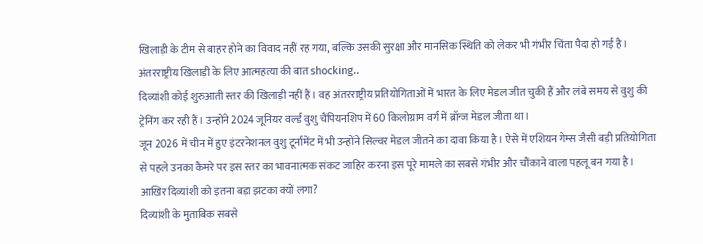खिलाड़ी के टीम से बाहर होने का विवाद नहीं रह गया, बल्कि उसकी सुरक्षा और मानसिक स्थिति को लेकर भी गंभीर चिंता पैदा हो गई है।
अंतरराष्ट्रीय खिलाड़ी के लिए आत्महत्या की बात shocking..
दिव्यांशी कोई शुरुआती स्तर की खिलाड़ी नहीं हैं। वह अंतरराष्ट्रीय प्रतियोगिताओं में भारत के लिए मेडल जीत चुकी हैं और लंबे समय से वुशु की ट्रेनिंग कर रही हैं। उन्होंने 2024 जूनियर वर्ल्ड वुशु चैंपियनशिप में 60 किलोग्राम वर्ग में ब्रॉन्ज मेडल जीता था।
जून 2026 में चीन में हुए इंटरनेशनल वुशु टूर्नामेंट में भी उन्होंने सिल्वर मेडल जीतने का दावा किया है। ऐसे में एशियन गेम्स जैसी बड़ी प्रतियोगिता से पहले उनका कैमरे पर इस स्तर का भावनात्मक संकट जाहिर करना इस पूरे मामले का सबसे गंभीर और चौंकाने वाला पहलू बन गया है।
आखिर दिव्यांशी को इतना बड़ा झटका क्यों लगा?
दिव्यांशी के मुताबिक सबसे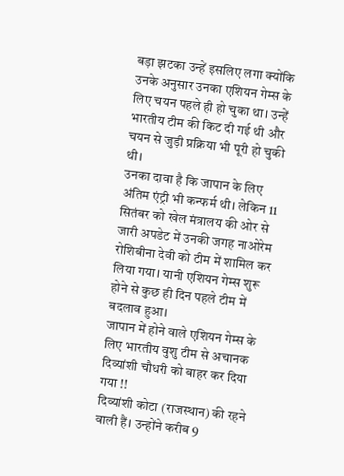बड़ा झटका उन्हें इसलिए लगा क्योंकि उनके अनुसार उनका एशियन गेम्स के लिए चयन पहले ही हो चुका था। उन्हें भारतीय टीम की किट दी गई थी और चयन से जुड़ी प्रक्रिया भी पूरी हो चुकी थी।
उनका दावा है कि जापान के लिए अंतिम एंट्री भी कन्फर्म थी। लेकिन 11 सितंबर को खेल मंत्रालय की ओर से जारी अपडेट में उनकी जगह नाओरेम रोशिबीना देवी को टीम में शामिल कर लिया गया। यानी एशियन गेम्स शुरू होने से कुछ ही दिन पहले टीम में बदलाव हुआ।
जापान में होने वाले एशियन गेम्स के लिए भारतीय वुशु टीम से अचानक दिव्यांशी चौधरी को बाहर कर दिया गया !!
दिव्यांशी कोटा (राजस्थान) की रहने वाली हैं। उन्होंने करीब 9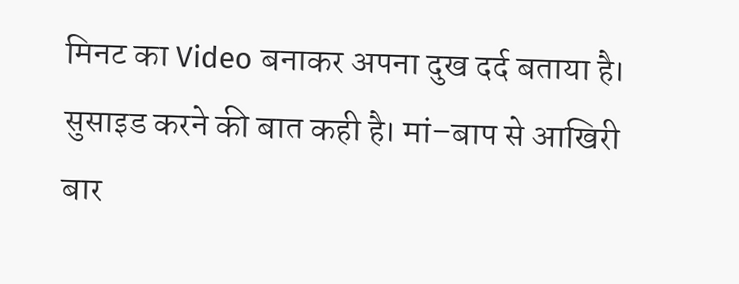मिनट का Video बनाकर अपना दुख दर्द बताया है। सुसाइड करने की बात कही है। मां–बाप से आखिरी बार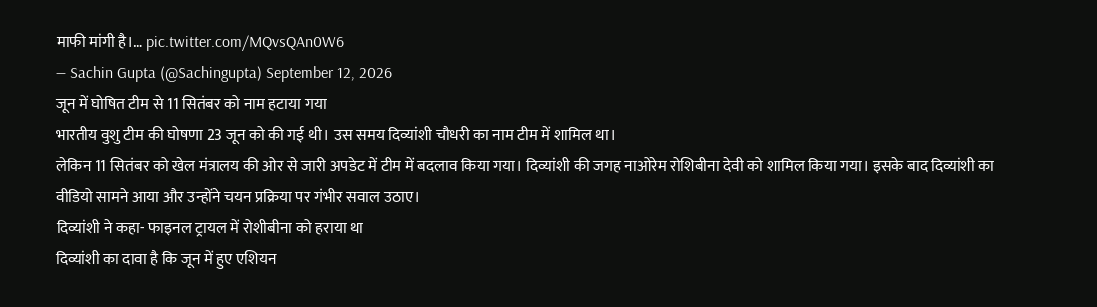माफी मांगी है।… pic.twitter.com/MQvsQAn0W6
— Sachin Gupta (@Sachingupta) September 12, 2026
जून में घोषित टीम से 11 सितंबर को नाम हटाया गया
भारतीय वुशु टीम की घोषणा 23 जून को की गई थी। उस समय दिव्यांशी चौधरी का नाम टीम में शामिल था।
लेकिन 11 सितंबर को खेल मंत्रालय की ओर से जारी अपडेट में टीम में बदलाव किया गया। दिव्यांशी की जगह नाओरेम रोशिबीना देवी को शामिल किया गया। इसके बाद दिव्यांशी का वीडियो सामने आया और उन्होंने चयन प्रक्रिया पर गंभीर सवाल उठाए।
दिव्यांशी ने कहा- फाइनल ट्रायल में रोशीबीना को हराया था
दिव्यांशी का दावा है कि जून में हुए एशियन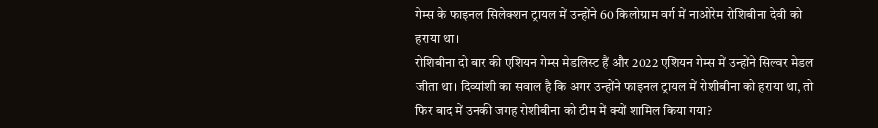गेम्स के फाइनल सिलेक्शन ट्रायल में उन्होंने 60 किलोग्राम वर्ग में नाओरेम रोशिबीना देवी को हराया था।
रोशिबीना दो बार की एशियन गेम्स मेडलिस्ट हैं और 2022 एशियन गेम्स में उन्होंने सिल्वर मेडल जीता था। दिव्यांशी का सवाल है कि अगर उन्होंने फाइनल ट्रायल में रोशीबीना को हराया था, तो फिर बाद में उनकी जगह रोशीबीना को टीम में क्यों शामिल किया गया?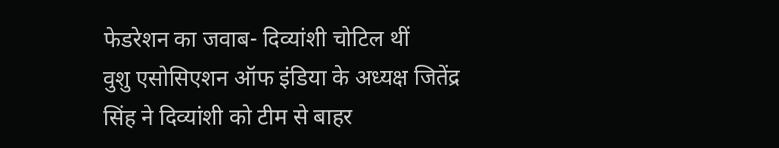फेडरेशन का जवाब- दिव्यांशी चोटिल थीं
वुशु एसोसिएशन ऑफ इंडिया के अध्यक्ष जितेंद्र सिंह ने दिव्यांशी को टीम से बाहर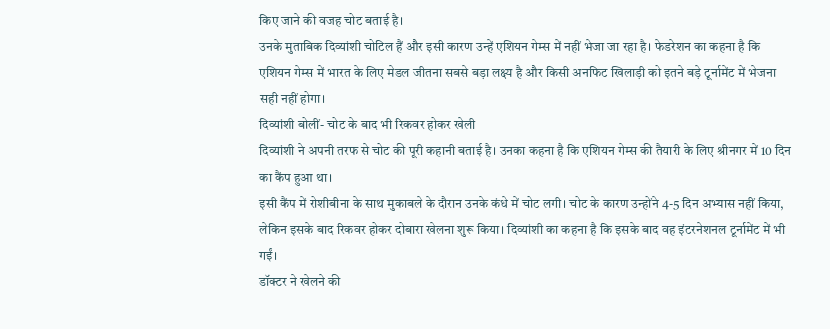किए जाने की वजह चोट बताई है।
उनके मुताबिक दिव्यांशी चोटिल हैं और इसी कारण उन्हें एशियन गेम्स में नहीं भेजा जा रहा है। फेडरेशन का कहना है कि एशियन गेम्स में भारत के लिए मेडल जीतना सबसे बड़ा लक्ष्य है और किसी अनफिट खिलाड़ी को इतने बड़े टूर्नामेंट में भेजना सही नहीं होगा।
दिव्यांशी बोलीं- चोट के बाद भी रिकवर होकर खेली
दिव्यांशी ने अपनी तरफ से चोट की पूरी कहानी बताई है। उनका कहना है कि एशियन गेम्स की तैयारी के लिए श्रीनगर में 10 दिन का कैंप हुआ था।
इसी कैंप में रोशीबीना के साथ मुकाबले के दौरान उनके कंधे में चोट लगी। चोट के कारण उन्होंने 4-5 दिन अभ्यास नहीं किया, लेकिन इसके बाद रिकवर होकर दोबारा खेलना शुरू किया। दिव्यांशी का कहना है कि इसके बाद वह इंटरनेशनल टूर्नामेंट में भी गईं।
डॉक्टर ने खेलने की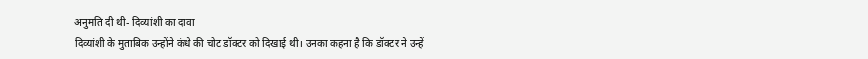अनुमति दी थी- दिव्यांशी का दावा
दिव्यांशी के मुताबिक उन्होंने कंधे की चोट डॉक्टर को दिखाई थी। उनका कहना है कि डॉक्टर ने उन्हें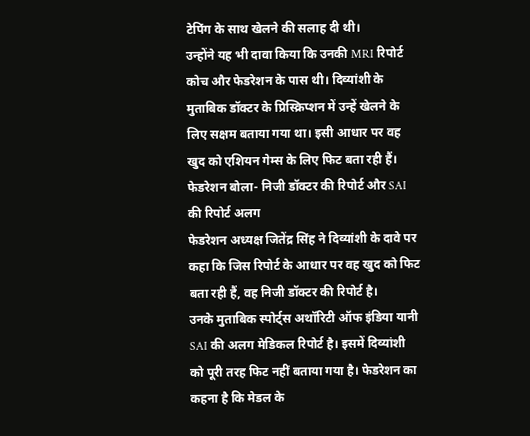टेपिंग के साथ खेलने की सलाह दी थी।
उन्होंने यह भी दावा किया कि उनकी MRI रिपोर्ट कोच और फेडरेशन के पास थी। दिव्यांशी के मुताबिक डॉक्टर के प्रिस्क्रिप्शन में उन्हें खेलने के लिए सक्षम बताया गया था। इसी आधार पर वह खुद को एशियन गेम्स के लिए फिट बता रही हैं।
फेडरेशन बोला- निजी डॉक्टर की रिपोर्ट और SAI की रिपोर्ट अलग
फेडरेशन अध्यक्ष जितेंद्र सिंह ने दिव्यांशी के दावे पर कहा कि जिस रिपोर्ट के आधार पर वह खुद को फिट बता रही हैं, वह निजी डॉक्टर की रिपोर्ट है।
उनके मुताबिक स्पोर्ट्स अथॉरिटी ऑफ इंडिया यानी SAI की अलग मेडिकल रिपोर्ट है। इसमें दिव्यांशी को पूरी तरह फिट नहीं बताया गया है। फेडरेशन का कहना है कि मेडल के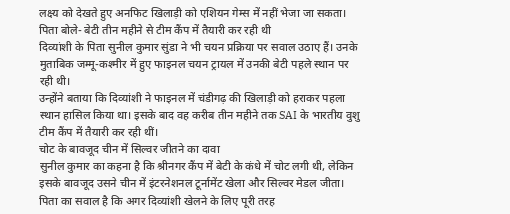लक्ष्य को देखते हुए अनफिट खिलाड़ी को एशियन गेम्स में नहीं भेजा जा सकता।
पिता बोले- बेटी तीन महीने से टीम कैंप में तैयारी कर रही थी
दिव्यांशी के पिता सुनील कुमार सुंडा ने भी चयन प्रक्रिया पर सवाल उठाए हैं। उनके मुताबिक जम्मू-कश्मीर में हुए फाइनल चयन ट्रायल में उनकी बेटी पहले स्थान पर रही थी।
उन्होंने बताया कि दिव्यांशी ने फाइनल में चंडीगढ़ की खिलाड़ी को हराकर पहला स्थान हासिल किया था। इसके बाद वह करीब तीन महीने तक SAI के भारतीय वुशु टीम कैंप में तैयारी कर रही थीं।
चोट के बावजूद चीन में सिल्वर जीतने का दावा
सुनील कुमार का कहना है कि श्रीनगर कैंप में बेटी के कंधे में चोट लगी थी, लेकिन इसके बावजूद उसने चीन में इंटरनेशनल टूर्नामेंट खेला और सिल्वर मेडल जीता।
पिता का सवाल है कि अगर दिव्यांशी खेलने के लिए पूरी तरह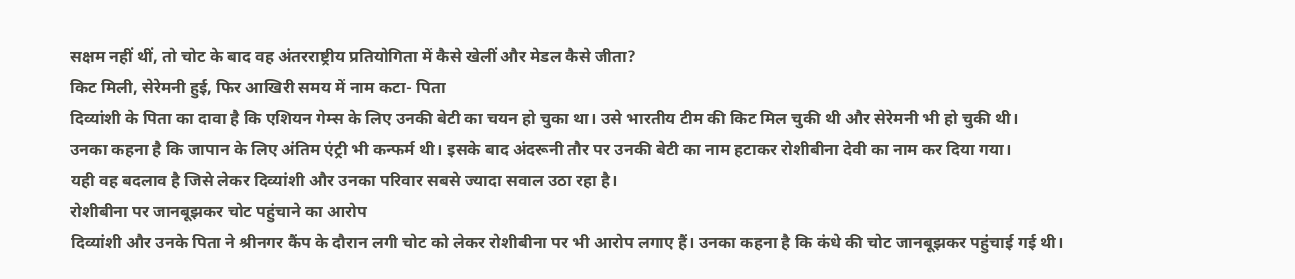सक्षम नहीं थीं, तो चोट के बाद वह अंतरराष्ट्रीय प्रतियोगिता में कैसे खेलीं और मेडल कैसे जीता?
किट मिली, सेरेमनी हुई, फिर आखिरी समय में नाम कटा- पिता
दिव्यांशी के पिता का दावा है कि एशियन गेम्स के लिए उनकी बेटी का चयन हो चुका था। उसे भारतीय टीम की किट मिल चुकी थी और सेरेमनी भी हो चुकी थी।
उनका कहना है कि जापान के लिए अंतिम एंट्री भी कन्फर्म थी। इसके बाद अंदरूनी तौर पर उनकी बेटी का नाम हटाकर रोशीबीना देवी का नाम कर दिया गया।
यही वह बदलाव है जिसे लेकर दिव्यांशी और उनका परिवार सबसे ज्यादा सवाल उठा रहा है।
रोशीबीना पर जानबूझकर चोट पहुंचाने का आरोप
दिव्यांशी और उनके पिता ने श्रीनगर कैंप के दौरान लगी चोट को लेकर रोशीबीना पर भी आरोप लगाए हैं। उनका कहना है कि कंधे की चोट जानबूझकर पहुंचाई गई थी।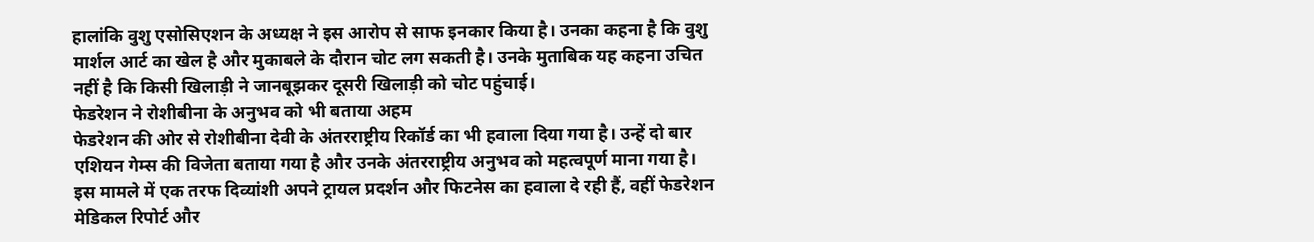हालांकि वुशु एसोसिएशन के अध्यक्ष ने इस आरोप से साफ इनकार किया है। उनका कहना है कि वुशु मार्शल आर्ट का खेल है और मुकाबले के दौरान चोट लग सकती है। उनके मुताबिक यह कहना उचित नहीं है कि किसी खिलाड़ी ने जानबूझकर दूसरी खिलाड़ी को चोट पहुंचाई।
फेडरेशन ने रोशीबीना के अनुभव को भी बताया अहम
फेडरेशन की ओर से रोशीबीना देवी के अंतरराष्ट्रीय रिकॉर्ड का भी हवाला दिया गया है। उन्हें दो बार एशियन गेम्स की विजेता बताया गया है और उनके अंतरराष्ट्रीय अनुभव को महत्वपूर्ण माना गया है।
इस मामले में एक तरफ दिव्यांशी अपने ट्रायल प्रदर्शन और फिटनेस का हवाला दे रही हैं, वहीं फेडरेशन मेडिकल रिपोर्ट और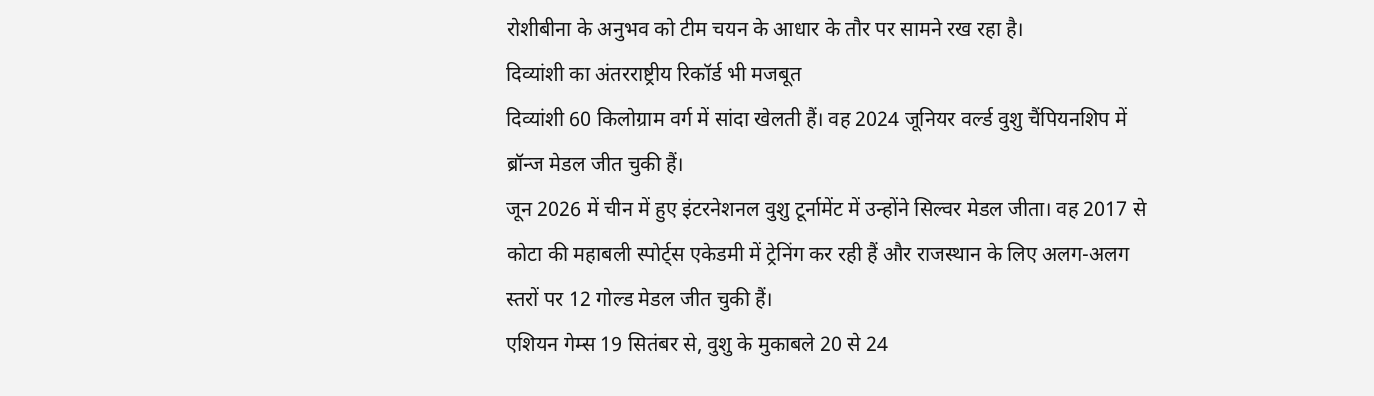रोशीबीना के अनुभव को टीम चयन के आधार के तौर पर सामने रख रहा है।
दिव्यांशी का अंतरराष्ट्रीय रिकॉर्ड भी मजबूत
दिव्यांशी 60 किलोग्राम वर्ग में सांदा खेलती हैं। वह 2024 जूनियर वर्ल्ड वुशु चैंपियनशिप में ब्रॉन्ज मेडल जीत चुकी हैं।
जून 2026 में चीन में हुए इंटरनेशनल वुशु टूर्नामेंट में उन्होंने सिल्वर मेडल जीता। वह 2017 से कोटा की महाबली स्पोर्ट्स एकेडमी में ट्रेनिंग कर रही हैं और राजस्थान के लिए अलग-अलग स्तरों पर 12 गोल्ड मेडल जीत चुकी हैं।
एशियन गेम्स 19 सितंबर से, वुशु के मुकाबले 20 से 24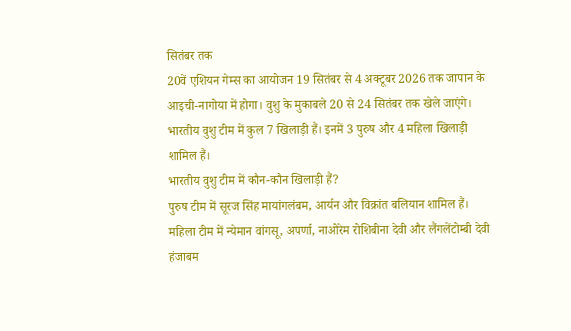सितंबर तक
20वें एशियन गेम्स का आयोजन 19 सितंबर से 4 अक्टूबर 2026 तक जापान के आइची-नागोया में होगा। वुशु के मुकाबले 20 से 24 सितंबर तक खेले जाएंगे।
भारतीय वुशु टीम में कुल 7 खिलाड़ी हैं। इनमें 3 पुरुष और 4 महिला खिलाड़ी शामिल हैं।
भारतीय वुशु टीम में कौन-कौन खिलाड़ी हैं?
पुरुष टीम में सूरज सिंह मायांगलंबम, आर्यन और विक्रांत बलियान शामिल हैं।
महिला टीम में न्येमान वांगसू, अपर्णा, नाओरेम रोशिबीना देवी और लैंगलेंटोम्बी देवी हंजाबम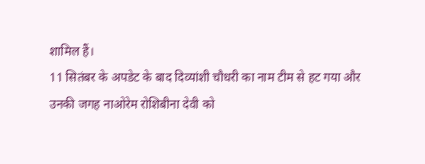शामिल हैं।
11 सितंबर के अपडेट के बाद दिव्यांशी चौधरी का नाम टीम से हट गया और उनकी जगह नाओरेम रोशिबीना देवी को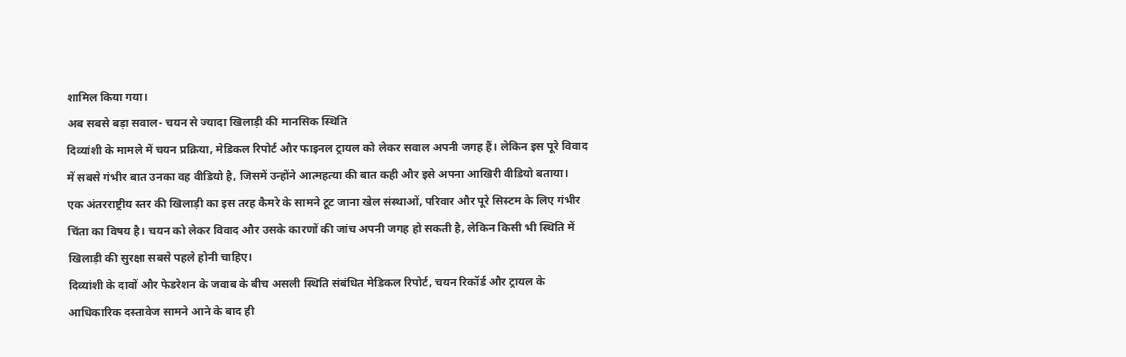शामिल किया गया।
अब सबसे बड़ा सवाल- चयन से ज्यादा खिलाड़ी की मानसिक स्थिति
दिव्यांशी के मामले में चयन प्रक्रिया, मेडिकल रिपोर्ट और फाइनल ट्रायल को लेकर सवाल अपनी जगह हैं। लेकिन इस पूरे विवाद में सबसे गंभीर बात उनका वह वीडियो है, जिसमें उन्होंने आत्महत्या की बात कही और इसे अपना आखिरी वीडियो बताया।
एक अंतरराष्ट्रीय स्तर की खिलाड़ी का इस तरह कैमरे के सामने टूट जाना खेल संस्थाओं, परिवार और पूरे सिस्टम के लिए गंभीर चिंता का विषय है। चयन को लेकर विवाद और उसके कारणों की जांच अपनी जगह हो सकती है, लेकिन किसी भी स्थिति में खिलाड़ी की सुरक्षा सबसे पहले होनी चाहिए।
दिव्यांशी के दावों और फेडरेशन के जवाब के बीच असली स्थिति संबंधित मेडिकल रिपोर्ट, चयन रिकॉर्ड और ट्रायल के आधिकारिक दस्तावेज सामने आने के बाद ही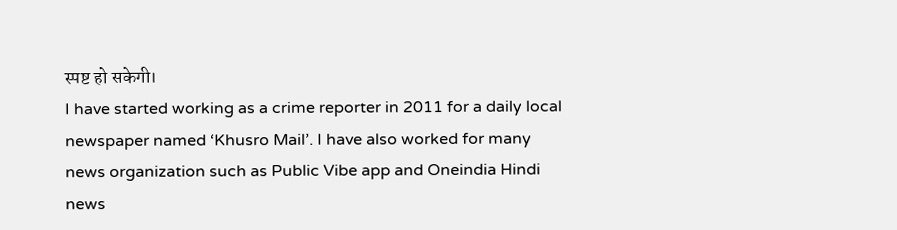स्पष्ट हो सकेगी।
I have started working as a crime reporter in 2011 for a daily local newspaper named ‘Khusro Mail’. I have also worked for many news organization such as Public Vibe app and Oneindia Hindi news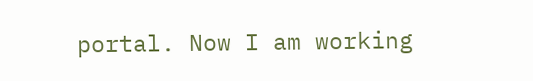portal. Now I am working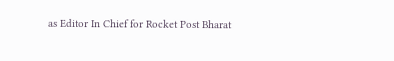as Editor In Chief for Rocket Post Bharat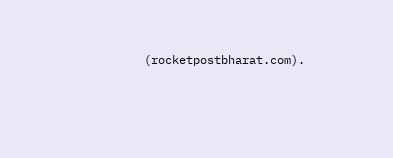(rocketpostbharat.com).